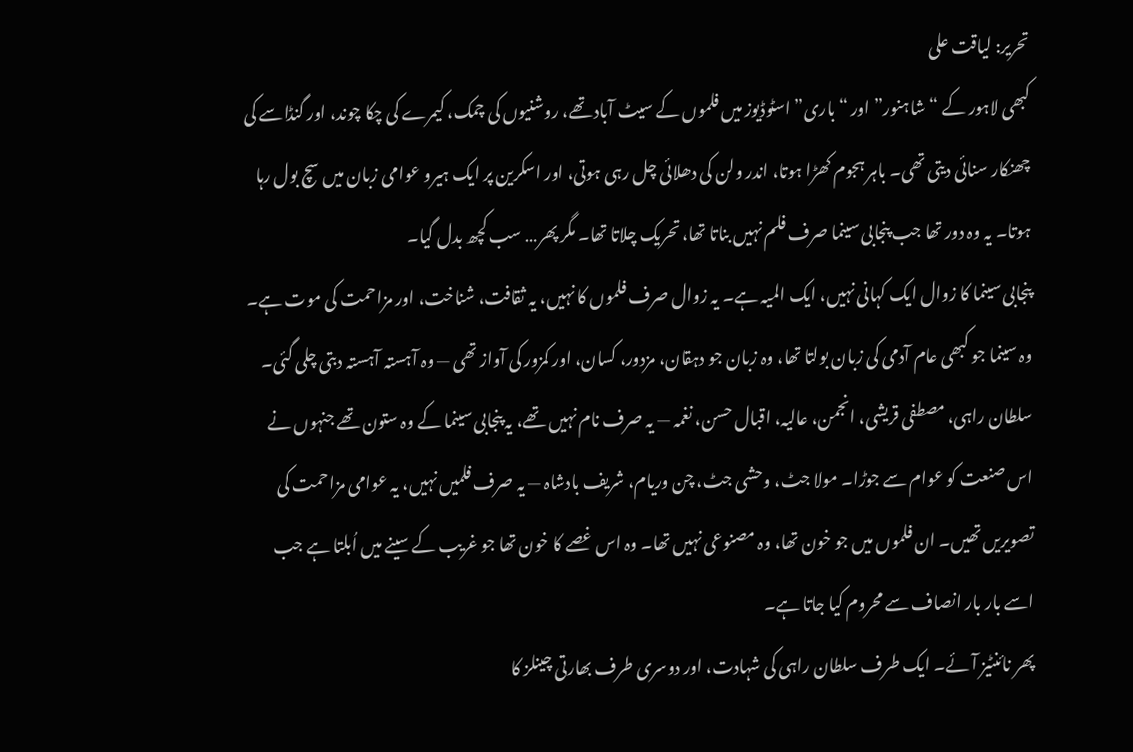تحریر: لیاقت علی
کبھی لاہور کے “شاہنور” اور “باری” اسٹوڈیوز میں فلموں کے سیٹ آباد تھے، روشنیوں کی چمک، کیمرے کی چکا چوند، اور گنڈاسے کی چھنکار سنائی دیتی تھی۔ باہر ہجوم کھڑا ہوتا، اندر ولن کی دھلائی چل رہی ہوتی، اور اسکرین پر ایک ہیرو عوامی زبان میں سچ بول رہا ہوتا۔ یہ وہ دور تھا جب پنجابی سینما صرف فلم نہیں بناتا تھا، تحریک چلاتا تھا۔ مگر پھر… سب کچھ بدل گیا۔
پنجابی سینما کا زوال ایک کہانی نہیں، ایک المیہ ہے۔ یہ زوال صرف فلموں کا نہیں، یہ ثقافت، شناخت، اور مزاحمت کی موت ہے۔ وہ سینما جو کبھی عام آدمی کی زبان بولتا تھا، وہ زبان جو دہقان، مزدور، کسان، اور کمزور کی آواز تھی — وہ آہستہ آہستہ دبتی چلی گئی۔
سلطان راہی، مصطفی قریشی، انجمن، عالیہ، اقبال حسن، نغمہ — یہ صرف نام نہیں تھے، یہ پنجابی سینما کے وہ ستون تھے جنہوں نے اس صنعت کو عوام سے جوڑا۔ مولا جٹ، وحشی جٹ، چن وریام، شریف بادشاہ — یہ صرف فلمیں نہیں، یہ عوامی مزاحمت کی تصویریں تھیں۔ ان فلموں میں جو خون تھا، وہ مصنوعی نہیں تھا۔ وہ اس غصے کا خون تھا جو غریب کے سینے میں اُبلتا ہے جب اسے بار بار انصاف سے محروم کیا جاتا ہے۔
پھر نائنٹیز آئے۔ ایک طرف سلطان راہی کی شہادت، اور دوسری طرف بھارتی چینلز کا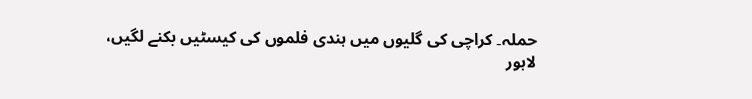حملہ۔ کراچی کی گلیوں میں ہندی فلموں کی کیسٹیں بکنے لگیں، لاہور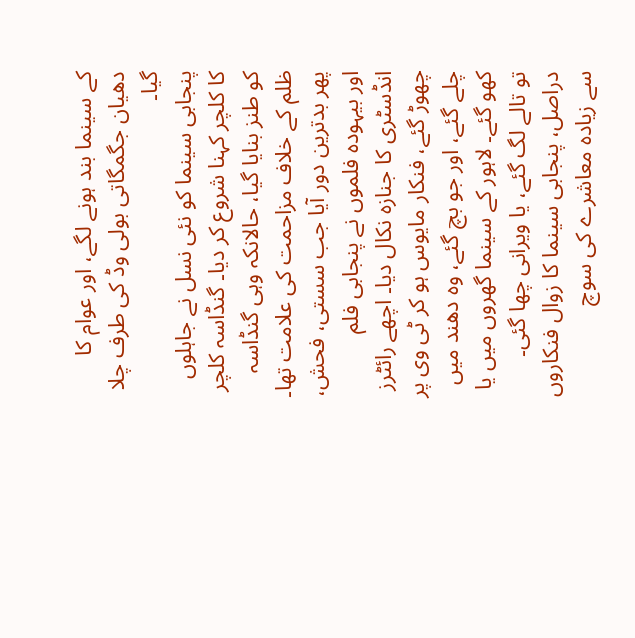کے سینما بند ہونے لگے، اور عوام کا دھیان جگمگاتی بولی وڈ کی طرف چلا گیا۔
پنجابی سینما کو نئی نسل نے جاہلوں کا کلچر کہنا شروع کر دیا۔ گنڈاسہ کلچر کو طنز بنایا گیا، حالانکہ وہی گنڈاسہ ظلم کے خلاف مزاحمت کی علامت تھا۔
پھر بدترین دور آیا جب سستی، فحش، اور بیہودہ فلموں نے پنجابی فلم انڈسٹری کا جنازہ نکال دیا۔ اچھے رائٹرز چھوڑ گئے، فنکار مایوس ہو کر ٹی وی پر چلے گئے، اور جو بچ گئے، وہ دھند میں کھو گئے۔ لاہور کے سینما گھروں میں یا تو تالے لگ گئے، یا ویرانی چھا گئی۔
دراصل، پنجابی سینما کا زوال فنکاروں سے زیادہ معاشرے کی سوچ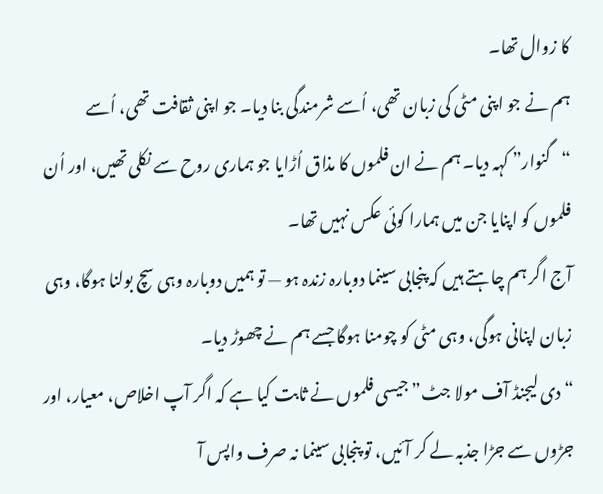کا زوال تھا۔
ہم نے جو اپنی مٹی کی زبان تھی، اُسے شرمندگی بنا دیا۔ جو اپنی ثقافت تھی، اُسے “گنوار” کہہ دیا۔ ہم نے ان فلموں کا مذاق اُڑایا جو ہماری روح سے نکلی تھیں، اور اُن فلموں کو اپنایا جن میں ہمارا کوئی عکس نہیں تھا۔
آج اگر ہم چاہتے ہیں کہ پنجابی سینما دوبارہ زندہ ہو — تو ہمیں دوبارہ وہی سچ بولنا ہوگا، وہی زبان اپنانی ہوگی، وہی مٹی کو چومنا ہوگا جسے ہم نے چھوڑ دیا۔
“دی لیجنڈ آف مولا جٹ” جیسی فلموں نے ثابت کیا ہے کہ اگر آپ اخلاص، معیار، اور جڑوں سے جڑا جذبہ لے کر آئیں، تو پنجابی سینما نہ صرف واپس آ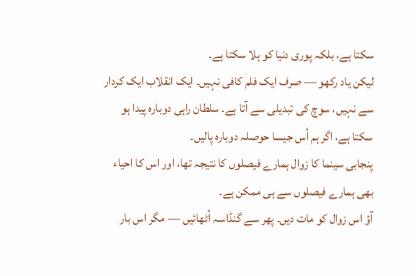سکتا ہے، بلکہ پوری دنیا کو ہلا سکتا ہے۔
لیکن یاد رکھو — صرف ایک فلم کافی نہیں۔ ایک انقلاب ایک کردار سے نہیں، سوچ کی تبدیلی سے آتا ہے۔ سلطان راہی دوبارہ پیدا ہو سکتا ہے، اگر ہم اُس جیسا حوصلہ دوبارہ پالیں۔
پنجابی سینما کا زوال ہمارے فیصلوں کا نتیجہ تھا، اور اس کا احیاء بھی ہمارے فیصلوں سے ہی ممکن ہے۔
آؤ اس زوال کو مات دیں۔ پھر سے گنڈاسہ اُٹھائیں — مگر اس بار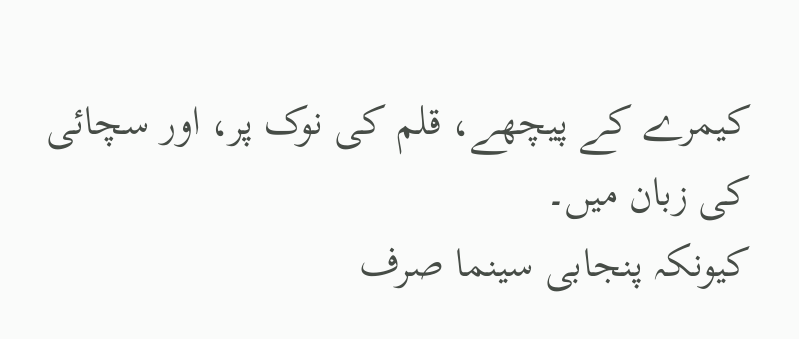کیمرے کے پیچھے، قلم کی نوک پر، اور سچائی کی زبان میں۔
کیونکہ پنجابی سینما صرف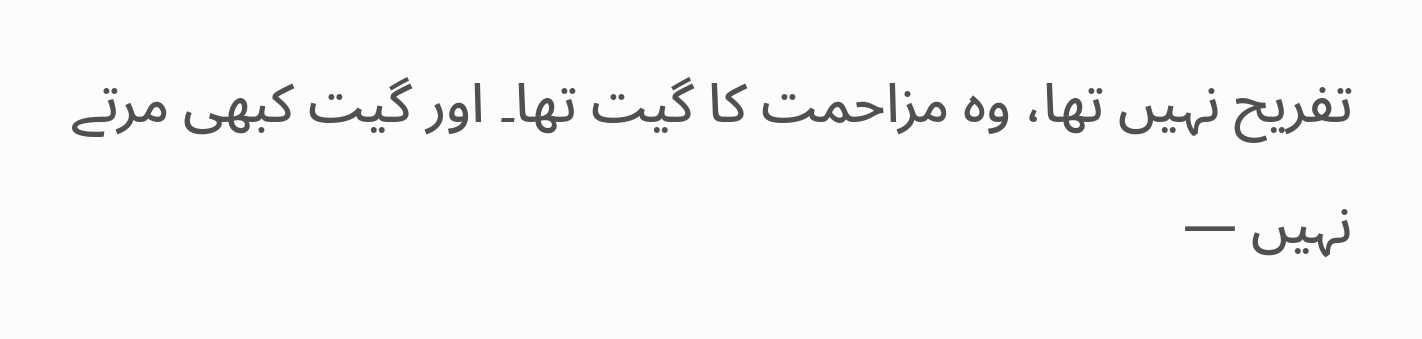تفریح نہیں تھا، وہ مزاحمت کا گیت تھا۔ اور گیت کبھی مرتے نہیں —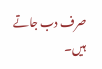صرف دب جاتے ہیں۔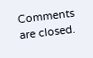Comments are closed.